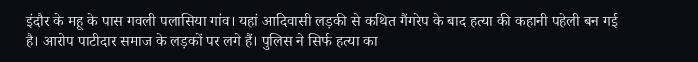इंदौर के महू के पास गवली पलासिया गांव। यहां आदिवासी लड़की से कथित गैंगरेप के बाद हत्या की कहानी पहेली बन गई है। आरोप पाटीदार समाज के लड़कों पर लगे हैं। पुलिस ने सिर्फ हत्या का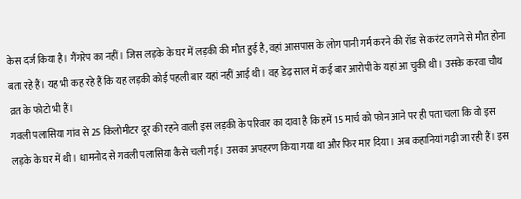केस दर्ज किया है। गैंगरेप का नहीं। जिस लड़के के घर में लड़की की मौत हुई है, वहां आसपास के लोग पानी गर्म करने की रॉड से करंट लगने से मौत होना बता रहे हैं। यह भी कह रहे हैं कि यह लड़की कोई पहली बार यहां नहीं आई थी। वह डेढ़ साल में कई बार आरोपी के यहां आ चुकी थी। उसके करवा चौथ व्रत के फोटो भी हैं।
गवली पलासिया गांव से 25 किलोमीटर दूर की रहने वाली इस लड़की के परिवार का दावा है कि हमें 15 मार्च को फोन आने पर ही पता चला कि वो इस लड़के के घर में थी। धामनोद से गवली पलासिया कैसे चली गई। उसका अपहरण किया गया था और फिर मार दिया। अब कहानियां गढ़ी जा रही हैं। इस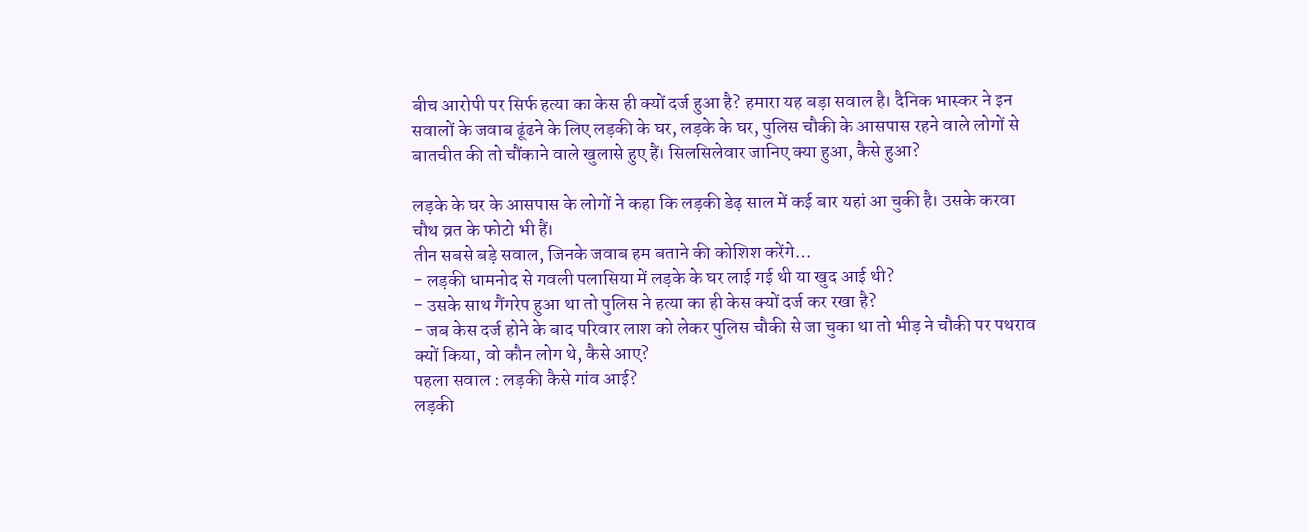बीच आरोपी पर सिर्फ हत्या का केस ही क्यों दर्ज हुआ है? हमारा यह बड़ा सवाल है। दैनिक भास्कर ने इन सवालों के जवाब ढूंढने के लिए लड़की के घर, लड़के के घर, पुलिस चौकी के आसपास रहने वाले लोगों से बातचीत की तो चौंकाने वाले खुलासे हुए हैं। सिलसिलेवार जानिए क्या हुआ, कैसे हुआ?

लड़के के घर के आसपास के लोगों ने कहा कि लड़की डेढ़ साल में कई बार यहां आ चुकी है। उसके करवा चौथ व्रत के फोटो भी हैं।
तीन सबसे बड़े सवाल, जिनके जवाब हम बताने की कोशिश करेंगे…
- लड़की धामनोद से गवली पलासिया में लड़के के घर लाई गई थी या खुद आई थी?
- उसके साथ गैंगरेप हुआ था तो पुलिस ने हत्या का ही केस क्यों दर्ज कर रखा है?
- जब केस दर्ज होने के बाद परिवार लाश को लेकर पुलिस चौकी से जा चुका था तो भीड़ ने चौकी पर पथराव क्यों किया, वो कौन लोग थे, कैसे आए?
पहला सवाल : लड़की कैसे गांव आई?
लड़की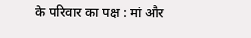के परिवार का पक्ष : मां और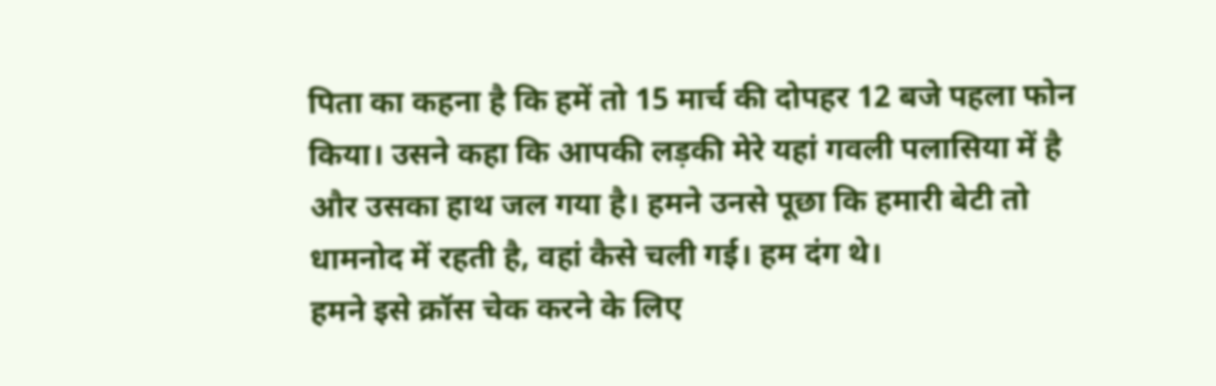पिता का कहना है कि हमें तो 15 मार्च की दोपहर 12 बजे पहला फोन किया। उसने कहा कि आपकी लड़की मेरे यहां गवली पलासिया में है और उसका हाथ जल गया है। हमने उनसे पूछा कि हमारी बेटी तो धामनोद में रहती है, वहां कैसे चली गई। हम दंग थे।
हमने इसे क्रॉस चेक करने के लिए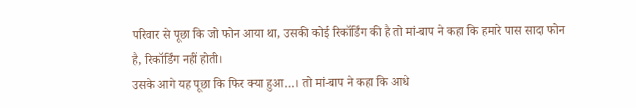परिवार से पूछा कि जो फोन आया था, उसकी कोई रिकॉर्डिंग की है तो मां-बाप ने कहा कि हमारे पास सादा फोन है, रिकॉर्डिंग नहीं होती।
उसके आगे यह पूछा कि फिर क्या हुआ…। तो मां-बाप ने कहा कि आधे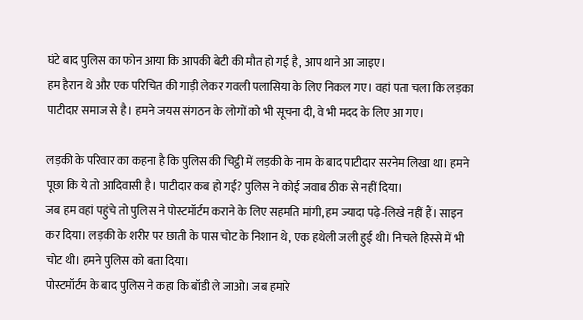घंटे बाद पुलिस का फोन आया कि आपकी बेटी की मौत हो गई है, आप थाने आ जाइए।
हम हैरान थे और एक परिचित की गाड़ी लेकर गवली पलासिया के लिए निकल गए। वहां पता चला कि लड़का पाटीदार समाज से है। हमने जयस संगठन के लोगों को भी सूचना दी, वे भी मदद के लिए आ गए।

लड़की के परिवार का कहना है कि पुलिस की चिट्ठी में लड़की के नाम के बाद पाटीदार सरनेम लिखा था। हमने पूछा कि ये तो आदिवासी है। पाटीदार कब हो गई? पुलिस ने कोई जवाब ठीक से नहीं दिया।
जब हम वहां पहुंचे तो पुलिस ने पोस्टमॉर्टम कराने के लिए सहमति मांगी, हम ज्यादा पढ़े-लिखे नहीं हैं। साइन कर दिया। लड़की के शरीर पर छाती के पास चोट के निशान थे, एक हथेली जली हुई थी। निचले हिस्से में भी चोट थी। हमने पुलिस को बता दिया।
पोस्टमॉर्टम के बाद पुलिस ने कहा कि बॉडी ले जाओ। जब हमारे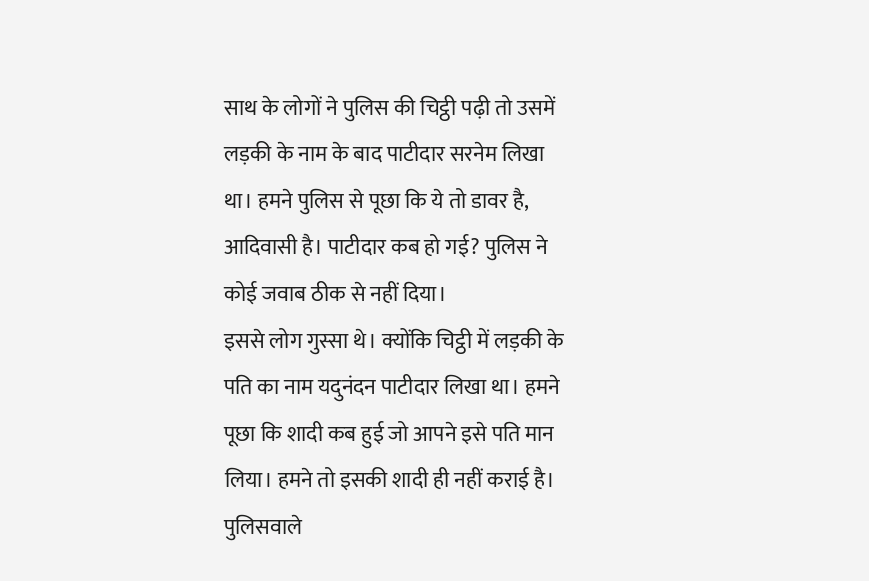साथ के लोगों ने पुलिस की चिट्ठी पढ़ी तो उसमें लड़की के नाम के बाद पाटीदार सरनेम लिखा था। हमने पुलिस से पूछा कि ये तो डावर है, आदिवासी है। पाटीदार कब हो गई? पुलिस ने कोई जवाब ठीक से नहीं दिया।
इससे लोग गुस्सा थे। क्योंकि चिट्ठी में लड़की के पति का नाम यदुनंदन पाटीदार लिखा था। हमने पूछा कि शादी कब हुई जो आपने इसे पति मान लिया। हमने तो इसकी शादी ही नहीं कराई है। पुलिसवाले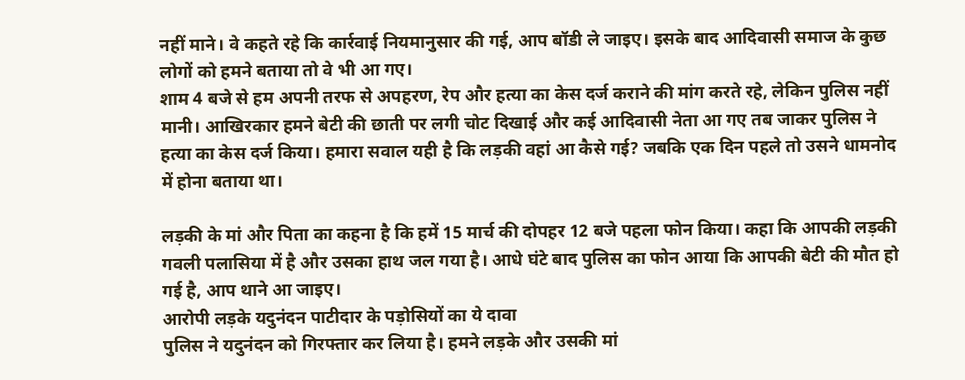नहीं माने। वे कहते रहे कि कार्रवाई नियमानुसार की गई, आप बॉडी ले जाइए। इसके बाद आदिवासी समाज के कुछ लोगों को हमने बताया तो वे भी आ गए।
शाम 4 बजे से हम अपनी तरफ से अपहरण, रेप और हत्या का केस दर्ज कराने की मांग करते रहे, लेकिन पुलिस नहीं मानी। आखिरकार हमने बेटी की छाती पर लगी चोट दिखाई और कई आदिवासी नेता आ गए तब जाकर पुलिस ने हत्या का केस दर्ज किया। हमारा सवाल यही है कि लड़की वहां आ कैसे गई? जबकि एक दिन पहले तो उसने धामनोद में होना बताया था।

लड़की के मां और पिता का कहना है कि हमें 15 मार्च की दोपहर 12 बजे पहला फोन किया। कहा कि आपकी लड़की गवली पलासिया में है और उसका हाथ जल गया है। आधे घंटे बाद पुलिस का फोन आया कि आपकी बेटी की मौत हो गई है, आप थाने आ जाइए।
आरोपी लड़के यदुनंदन पाटीदार के पड़ोसियों का ये दावा
पुलिस ने यदुनंदन को गिरफ्तार कर लिया है। हमने लड़के और उसकी मां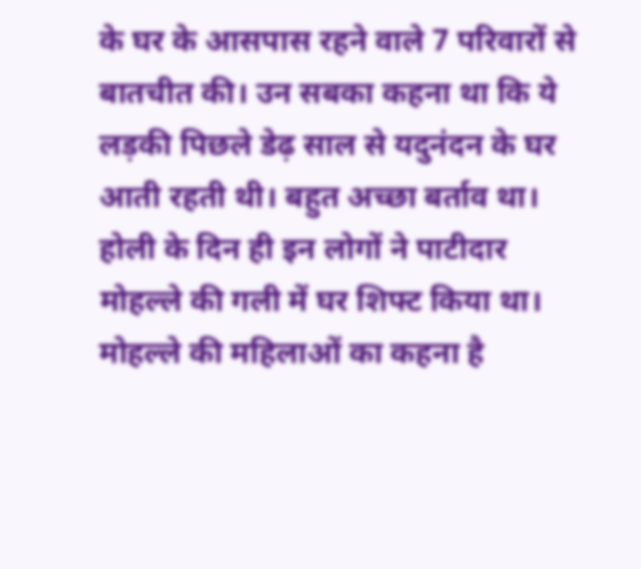के घर के आसपास रहने वाले 7 परिवारों से बातचीत की। उन सबका कहना था कि ये लड़की पिछले डेढ़ साल से यदुनंदन के घर आती रहती थी। बहुत अच्छा बर्ताव था। होली के दिन ही इन लोगों ने पाटीदार मोहल्ले की गली में घर शिफ्ट किया था।
मोहल्ले की महिलाओं का कहना है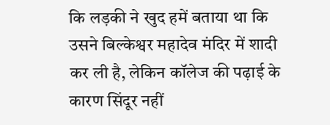कि लड़की ने खुद हमें बताया था कि उसने बिल्केश्वर महादेव मंदिर में शादी कर ली है, लेकिन कॉलेज की पढ़ाई के कारण सिंदूर नहीं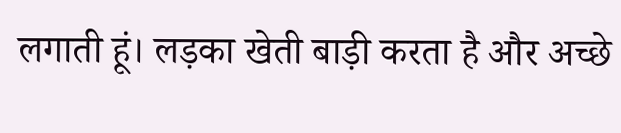लगाती हूं। लड़का खेती बाड़ी करता है और अच्छे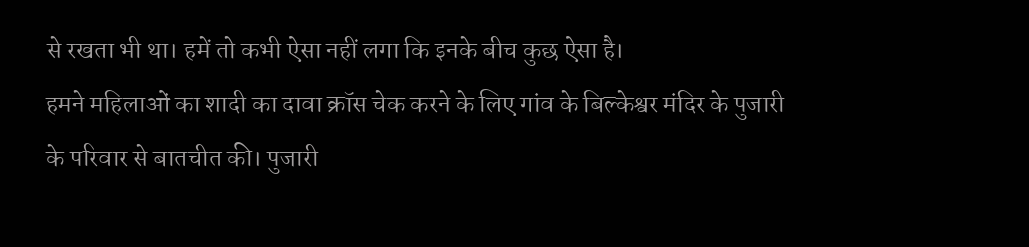से रखता भी था। हमें तो कभी ऐसा नहीं लगा कि इनके बीच कुछ ऐसा है।
हमने महिलाओं का शादी का दावा क्रॉस चेक करने के लिए गांव के बिल्केश्वर मंदिर के पुजारी के परिवार से बातचीत की। पुजारी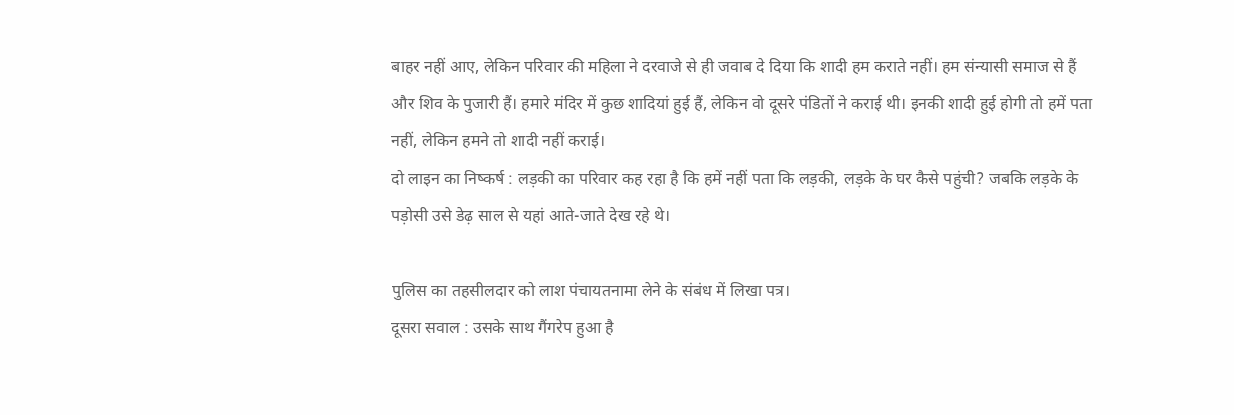बाहर नहीं आए, लेकिन परिवार की महिला ने दरवाजे से ही जवाब दे दिया कि शादी हम कराते नहीं। हम संन्यासी समाज से हैं और शिव के पुजारी हैं। हमारे मंदिर में कुछ शादियां हुई हैं, लेकिन वो दूसरे पंडितों ने कराई थी। इनकी शादी हुई होगी तो हमें पता नहीं, लेकिन हमने तो शादी नहीं कराई।
दो लाइन का निष्कर्ष : लड़की का परिवार कह रहा है कि हमें नहीं पता कि लड़की, लड़के के घर कैसे पहुंची? जबकि लड़के के पड़ोसी उसे डेढ़ साल से यहां आते-जाते देख रहे थे।

पुलिस का तहसीलदार को लाश पंचायतनामा लेने के संबंध में लिखा पत्र।
दूसरा सवाल : उसके साथ गैंगरेप हुआ है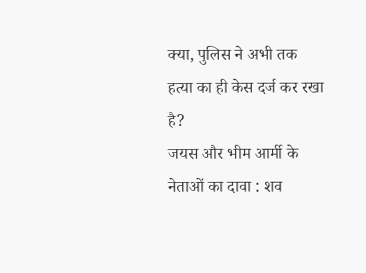क्या, पुलिस ने अभी तक हत्या का ही केस दर्ज कर रखा है?
जयस और भीम आर्मी के नेताओं का दावा : शव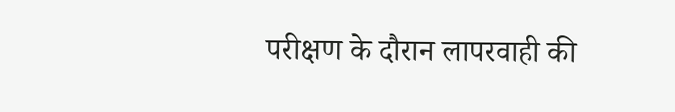परीक्षण के दौरान लापरवाही की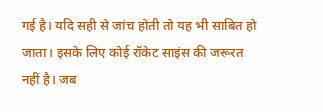गई है। यदि सही से जांच होती तो यह भी साबित हो जाता। इसके लिए कोई रॉकेट साइंस की जरूरत नहीं है। जब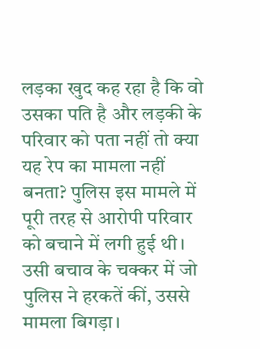लड़का खुद कह रहा है कि वो उसका पति है और लड़की के परिवार को पता नहीं तो क्या यह रेप का मामला नहीं बनता? पुलिस इस मामले में पूरी तरह से आरोपी परिवार को बचाने में लगी हुई थी। उसी बचाव के चक्कर में जो पुलिस ने हरकतें कीं, उससे मामला बिगड़ा।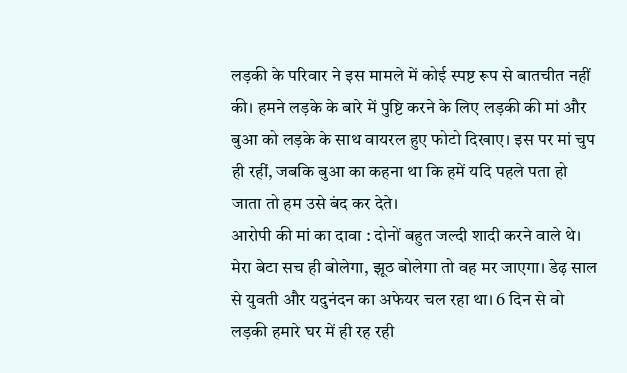लड़की के परिवार ने इस मामले में कोई स्पष्ट रूप से बातचीत नहीं की। हमने लड़के के बारे में पुष्टि करने के लिए लड़की की मां और बुआ को लड़के के साथ वायरल हुए फोटो दिखाए। इस पर मां चुप ही रहीं, जबकि बुआ का कहना था कि हमें यदि पहले पता हो जाता तो हम उसे बंद कर देते।
आरोपी की मां का दावा : दोनों बहुत जल्दी शादी करने वाले थे। मेरा बेटा सच ही बोलेगा, झूठ बोलेगा तो वह मर जाएगा। डेढ़ साल से युवती और यदुनंदन का अफेयर चल रहा था। 6 दिन से वो लड़की हमारे घर में ही रह रही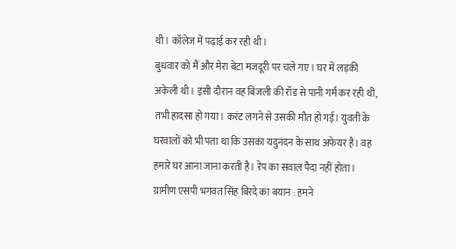थी। कॉलेज में पढ़ाई कर रही थी।
बुधवार को मैं और मेरा बेटा मजदूरी पर चले गए। घर में लड़की अकेली थी। इसी दौरान वह बिजली की रॉड से पानी गर्म कर रही थी, तभी हादसा हो गया। करंट लगने से उसकी मौत हो गई। युवती के घरवालों को भी पता था कि उसका यदुनंदन के साथ अफेयर है। वह हमारे घर आना जाना करती है। रेप का सवाल पैदा नहीं होता।
ग्रामीण एसपी भगवत सिंह बिरदे का बयान : हमने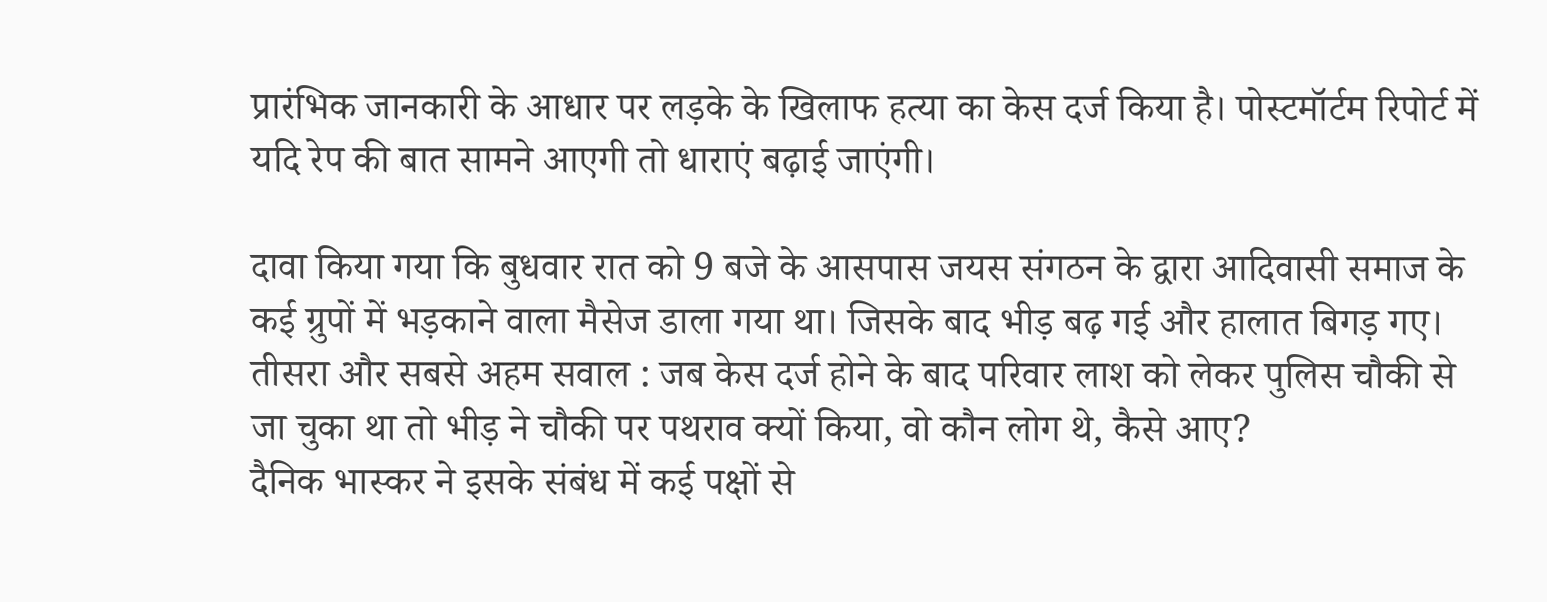प्रारंभिक जानकारी के आधार पर लड़के के खिलाफ हत्या का केस दर्ज किया है। पोस्टमॉर्टम रिपोर्ट में यदि रेप की बात सामने आएगी तो धाराएं बढ़ाई जाएंगी।

दावा किया गया कि बुधवार रात को 9 बजे के आसपास जयस संगठन के द्वारा आदिवासी समाज के कई ग्रुपों में भड़काने वाला मैसेज डाला गया था। जिसके बाद भीड़ बढ़ गई और हालात बिगड़ गए।
तीसरा और सबसे अहम सवाल : जब केस दर्ज होने के बाद परिवार लाश को लेकर पुलिस चौकी से जा चुका था तो भीड़ ने चौकी पर पथराव क्यों किया, वो कौन लोग थे, कैसे आए?
दैनिक भास्कर ने इसके संबंध में कई पक्षों से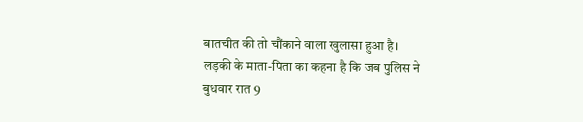बातचीत की तो चौंकाने वाला खुलासा हुआ है।
लड़की के माता-पिता का कहना है कि जब पुलिस ने बुधवार रात 9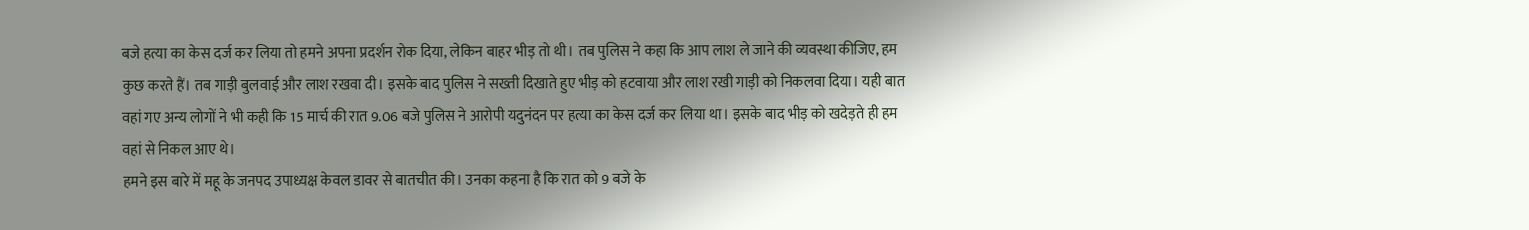बजे हत्या का केस दर्ज कर लिया तो हमने अपना प्रदर्शन रोक दिया, लेकिन बाहर भीड़ तो थी। तब पुलिस ने कहा कि आप लाश ले जाने की व्यवस्था कीजिए, हम कुछ करते हैं। तब गाड़ी बुलवाई और लाश रखवा दी। इसके बाद पुलिस ने सख्ती दिखाते हुए भीड़ को हटवाया और लाश रखी गाड़ी को निकलवा दिया। यही बात वहां गए अन्य लोगों ने भी कही कि 15 मार्च की रात 9.06 बजे पुलिस ने आरोपी यदुनंदन पर हत्या का केस दर्ज कर लिया था। इसके बाद भीड़ को खदेड़ते ही हम वहां से निकल आए थे।
हमने इस बारे में महू के जनपद उपाध्यक्ष केवल डावर से बातचीत की। उनका कहना है कि रात को 9 बजे के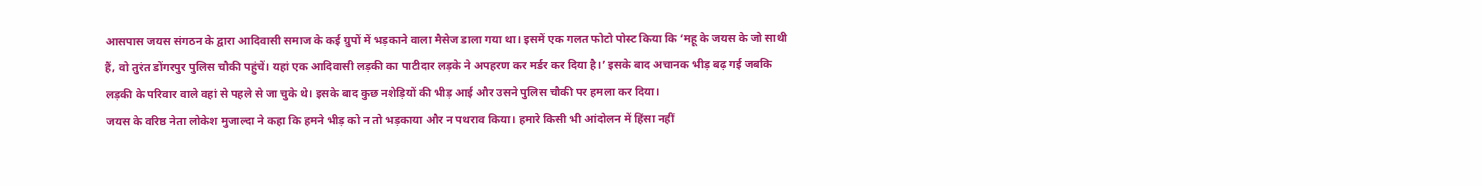आसपास जयस संगठन के द्वारा आदिवासी समाज के कई ग्रुपों में भड़काने वाला मैसेज डाला गया था। इसमें एक गलत फोटो पोस्ट किया कि ‘महू के जयस के जो साथी हैं, वो तुरंत डोंगरपुर पुलिस चौकी पहुंचें। यहां एक आदिवासी लड़की का पाटीदार लड़के ने अपहरण कर मर्डर कर दिया है।’ इसके बाद अचानक भीड़ बढ़ गई जबकि लड़की के परिवार वाले वहां से पहले से जा चुके थे। इसके बाद कुछ नशेड़ियों की भीड़ आई और उसने पुलिस चौकी पर हमला कर दिया।
जयस के वरिष्ठ नेता लोकेश मुजाल्दा ने कहा कि हमने भीड़ को न तो भड़काया और न पथराव किया। हमारे किसी भी आंदोलन में हिंसा नहीं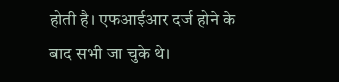होती है। एफआईआर दर्ज होने के बाद सभी जा चुके थे।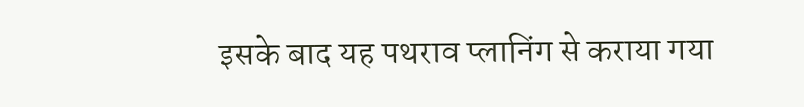इसके बाद यह पथराव प्लानिंग से कराया गया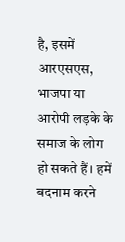है, इसमें आरएसएस, भाजपा या आरोपी लड़के के समाज के लोग हो सकते हैं। हमें बदनाम करने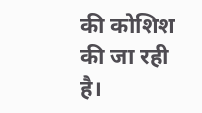की कोशिश की जा रही है।